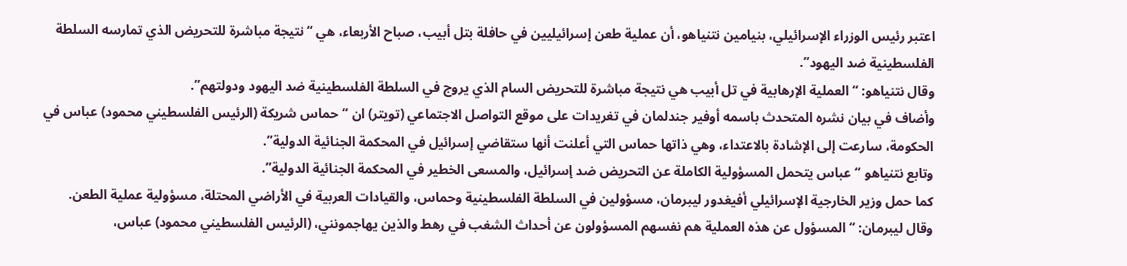اعتبر رئيس الوزراء الإسرائيلي، بنيامين نتنياهو، أن عملية طعن إسرائيليين في حافلة بتل أبيب، صباح الأربعاء، هي “نتيجة مباشرة للتحريض الذي تمارسه السلطة الفلسطينية ضد اليهود”.
وقال نتنياهو: “العملية الإرهابية في تل أبيب هي نتيجة مباشرة للتحريض السام الذي يروج في السلطة الفلسطينية ضد اليهود ودولتهم”.
وأضاف في بيان نشره المتحدث باسمه أوفير جندلمان في تغريدات على موقع التواصل الاجتماعي (تويتر) ان “حماس شريكة (الرئيس الفلسطيني محمود) عباس في الحكومة، سارعت إلى الإشادة بالاعتداء، وهي ذاتها حماس التي أعلنت أنها ستقاضي إسرائيل في المحكمة الجنائية الدولية”.
وتابع نتنياهو “عباس يتحمل المسؤولية الكاملة عن التحريض ضد إسرائيل، والمسعى الخطير في المحكمة الجنائية الدولية”.
كما حمل وزير الخارجية الإسرائيلي أفيغدور ليبرمان، مسؤولين في السلطة الفلسطينية وحماس، والقيادات العربية في الأراضي المحتلة، مسؤولية عملية الطعن.
وقال ليبرمان: “المسؤول عن هذه العملية هم نفسهم المسؤولون عن أحداث الشغب في رهط والذين يهاجمونني، (الرئيس الفلسطيني محمود) عباس،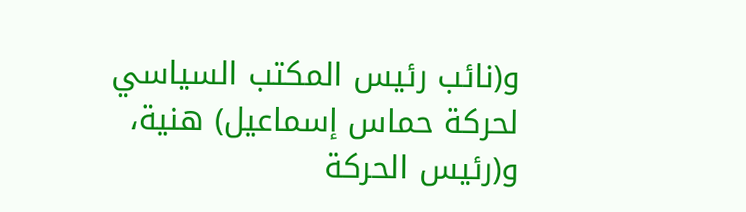و(نائب رئيس المكتب السياسي لحركة حماس إسماعيل) هنية، و(رئيس الحركة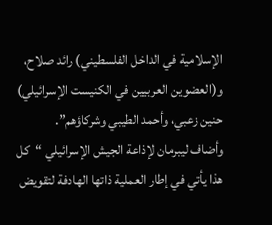الإسلامية في الداخل الفلسطيني) رائد صلاح، و(العضوين العربيين في الكنيست الإسرائيلي) حنين زعبي، وأحمد الطيبي وشركاؤهم”.
وأضاف ليبرمان لإذاعة الجيش الإسرائيلي “كل هذا يأتي في إطار العملية ذاتها الهادفة لتقويض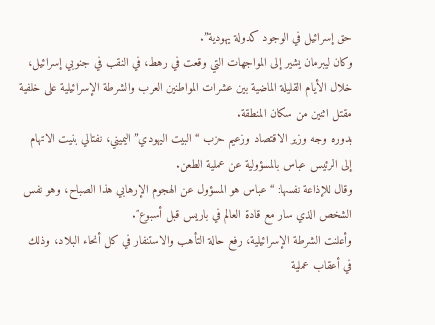حق إسرائيل في الوجود كدولة يهودية”.
وكان ليبرمان يشير إلى المواجهات التي وقعت في رهط، في النقب في جنوبي إسرائيل، خلال الأيام القليلة الماضية بين عشرات المواطنين العرب والشرطة الإسرائيلية على خلفية مقتل اثنين من سكان المنطقة.
بدوره وجه وزير الاقتصاد وزعيم حزب “البيت اليهودي” اليميني، نفتالي بنيت الاتهام إلى الرئيس عباس بالمسؤولية عن عملية الطعن.
وقال للإذاعة نفسها: “عباس هو المسؤول عن الهجوم الإرهابي هذا الصباح، وهو نفس الشخص الذي سار مع قادة العالم في باريس قبل أسبوع″.
وأعلنت الشرطة الإسرائيلية، رفع حالة التأهب والاستنفار في كل أنحاء البلاد، وذلك في أعقاب عملية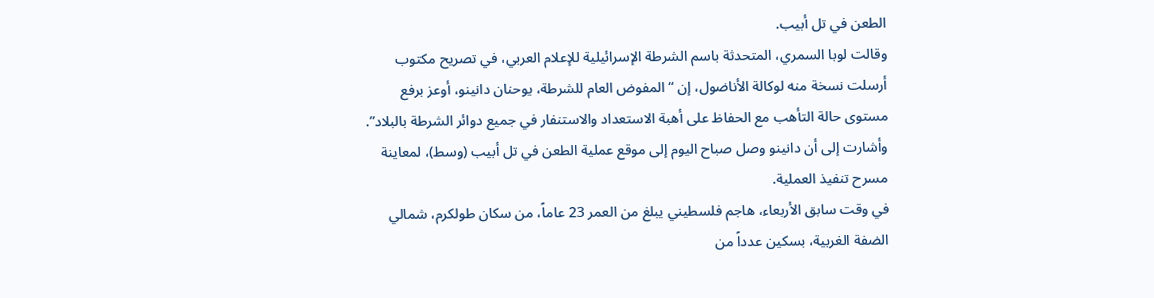الطعن في تل أبيب.
وقالت لوبا السمري، المتحدثة باسم الشرطة الإسرائيلية للإعلام العربي، في تصريح مكتوب أرسلت نسخة منه لوكالة الأناضول، إن “المفوض العام للشرطة، يوحنان دانينو، أوعز برفع مستوى حالة التأهب مع الحفاظ على أهبة الاستعداد والاستنفار في جميع دوائر الشرطة بالبلاد”.
وأشارت إلى أن دانينو وصل صباح اليوم إلى موقع عملية الطعن في تل أبيب (وسط)، لمعاينة مسرح تنفيذ العملية.
في وقت سابق الأربعاء، هاجم فلسطيني يبلغ من العمر 23 عاماً، من سكان طولكرم، شمالي الضفة الغربية، بسكين عدداً من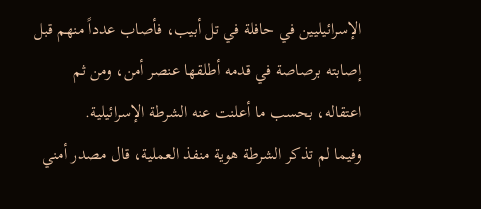الإسرائيليين في حافلة في تل أبيب، فأصاب عدداً منهم قبل إصابته برصاصة في قدمه أطلقها عنصر أمن، ومن ثم اعتقاله، بحسب ما أعلنت عنه الشرطة الإسرائيلية.
وفيما لم تذكر الشرطة هوية منفذ العملية، قال مصدر أمني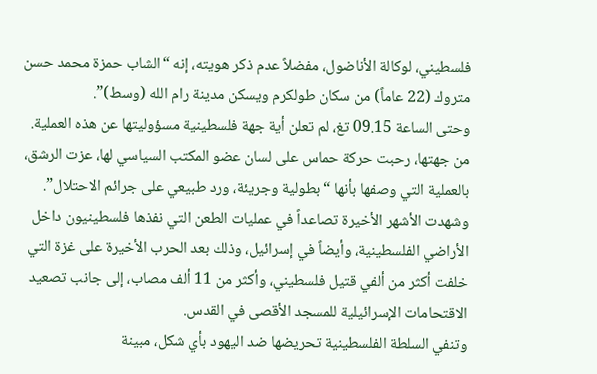فلسطيني، لوكالة الأناضول، مفضلاً عدم ذكر هويته، إنه “الشاب حمزة محمد حسن متروك (22 عاماً) من سكان طولكرم ويسكن مدينة رام الله (وسط)”.
وحتى الساعة 09.15 تغ، لم تعلن أية جهة فلسطينية مسؤوليتها عن هذه العملية.
من جهتها، رحبت حركة حماس على لسان عضو المكتب السياسي لها، عزت الرشق، بالعملية التي وصفها بأنها “بطولية وجريئة، ورد طبيعي على جرائم الاحتلال”.
وشهدت الأشهر الأخيرة تصاعداً في عمليات الطعن التي نفذها فلسطينيون داخل الأراضي الفلسطينية، وأيضاً في إسرائيل، وذلك بعد الحرب الأخيرة على غزة التي خلفت أكثر من ألفي قتيل فلسطيني، وأكثر من 11 ألف مصاب، إلى جانب تصعيد الاقتحامات الإسرائيلية للمسجد الأقصى في القدس.
وتنفي السلطة الفلسطينية تحريضها ضد اليهود بأي شكل، مبينة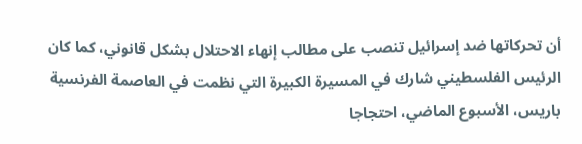أن تحركاتها ضد إسرائيل تنصب على مطالب إنهاء الاحتلال بشكل قانوني، كما كان الرئيس الفلسطيني شارك في المسيرة الكبيرة التي نظمت في العاصمة الفرنسية باريس، الأسبوع الماضي، احتجاجا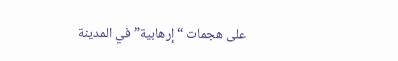على هجمات “إرهابية” في المدينة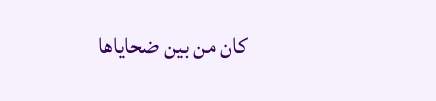كان من بين ضحاياها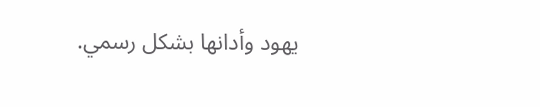يهود وأدانها بشكل رسمي.